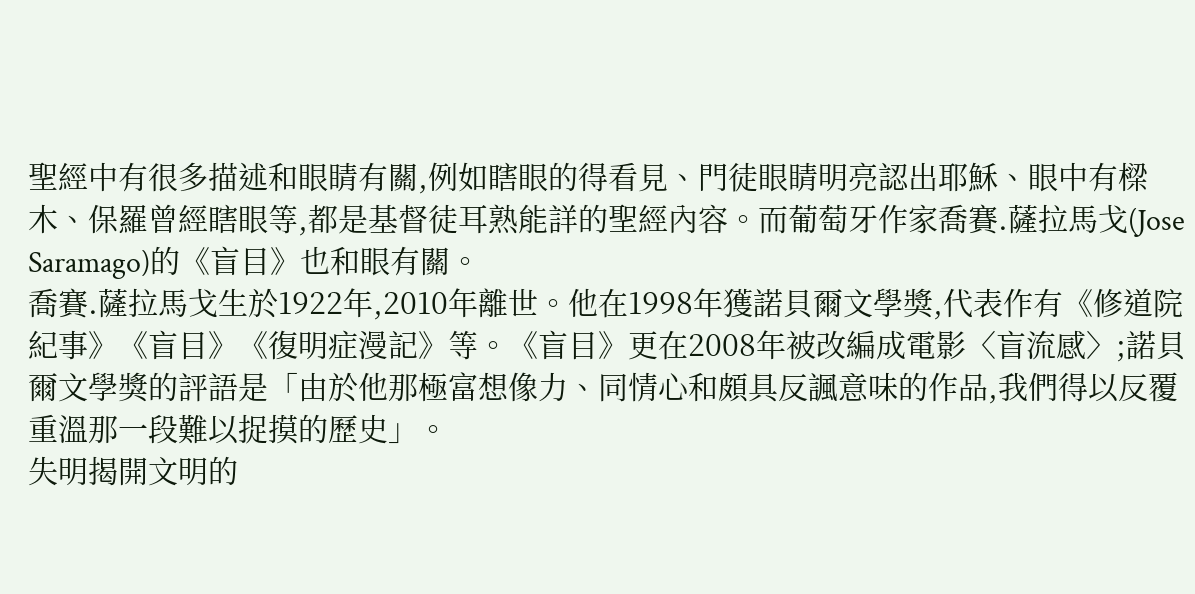聖經中有很多描述和眼睛有關,例如瞎眼的得看見、門徒眼睛明亮認出耶穌、眼中有樑木、保羅曾經瞎眼等,都是基督徒耳熟能詳的聖經內容。而葡萄牙作家喬賽.薩拉馬戈(Jose Saramago)的《盲目》也和眼有關。
喬賽.薩拉馬戈生於1922年,2010年離世。他在1998年獲諾貝爾文學獎,代表作有《修道院紀事》《盲目》《復明症漫記》等。《盲目》更在2008年被改編成電影〈盲流感〉;諾貝爾文學獎的評語是「由於他那極富想像力、同情心和頗具反諷意味的作品,我們得以反覆重溫那一段難以捉摸的歷史」。
失明揭開文明的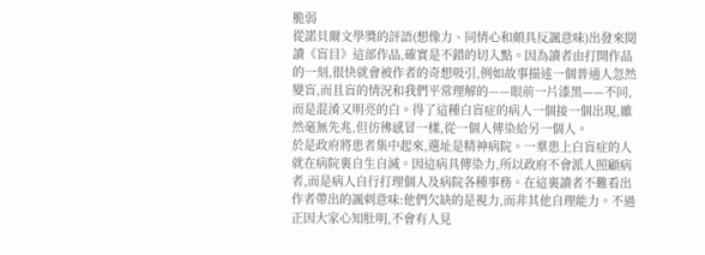脆弱
從諾貝爾文學獎的評語(想像力、同情心和頗具反諷意味)出發來閱讀《盲目》這部作品,確實是不錯的切入點。因為讀者由打開作品的一刻,很快就會被作者的奇想吸引,例如故事描述一個普通人忽然變盲,而且盲的情況和我們平常理解的——眼前一片漆黑——不同,而是混淆又明亮的白。得了這種白盲症的病人一個接一個出現,雖然毫無先兆,但彷彿感冒一樣,從一個人傳染給另一個人。
於是政府將患者集中起來,選址是精神病院。一羣患上白盲症的人就在病院裏自生自滅。因這病具傳染力,所以政府不會派人照顧病者,而是病人自行打理個人及病院各種事務。在這裏讀者不難看出作者帶出的諷刺意味:他們欠缺的是視力,而非其他自理能力。不過正因大家心知肚明,不會有人見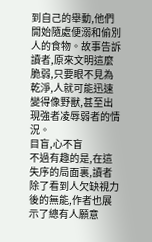到自己的舉動,他們開始隨處便溺和偷別人的食物。故事告訴讀者,原來文明這麼脆弱,只要眼不見為乾淨,人就可能迅速變得像野獸,甚至出現強者凌辱弱者的情況。
目盲,心不盲
不過有趣的是,在這失序的局面裏,讀者除了看到人欠缺視力後的無能,作者也展示了總有人願意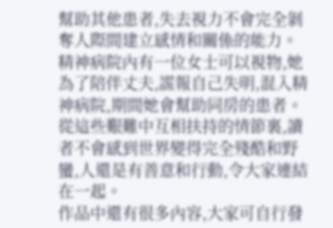幫助其他患者,失去視力不會完全剝奪人際間建立感情和關係的能力。精神病院內有一位女士可以視物,她為了陪伴丈夫,謊報自己失明,混入精神病院,期間她會幫助同房的患者。從這些艱難中互相扶持的情節裏,讀者不會感到世界變得完全殘酷和野蠻,人還是有善意和行動,令大家連結在一起。
作品中還有很多內容,大家可自行發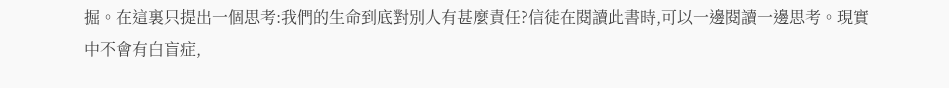掘。在這裏只提出一個思考:我們的生命到底對別人有甚麼責任?信徒在閱讀此書時,可以一邊閱讀一邊思考。現實中不會有白盲症,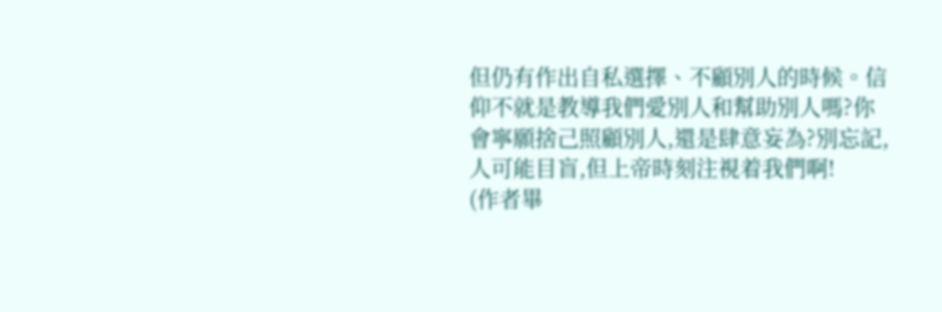但仍有作出自私選擇、不顧別人的時候。信仰不就是教導我們愛別人和幫助別人嗎?你會寧願捨己照顧別人,還是肆意妄為?別忘記,人可能目盲,但上帝時刻注視着我們啊!
(作者畢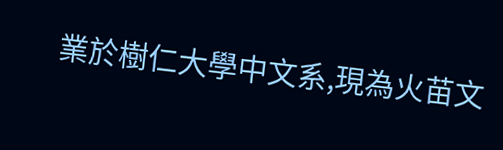業於樹仁大學中文系,現為火苗文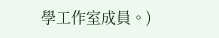學工作室成員。)